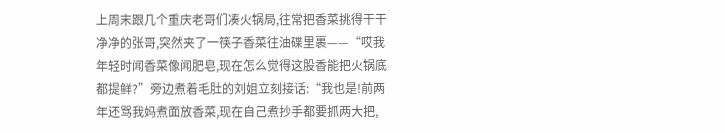上周末跟几个重庆老哥们凑火锅局,往常把香菜挑得干干净净的张哥,突然夹了一筷子香菜往油碟里裹——“哎我年轻时闻香菜像闻肥皂,现在怎么觉得这股香能把火锅底都提鲜?”旁边煮着毛肚的刘姐立刻接话:“我也是!前两年还骂我妈煮面放香菜,现在自己煮抄手都要抓两大把,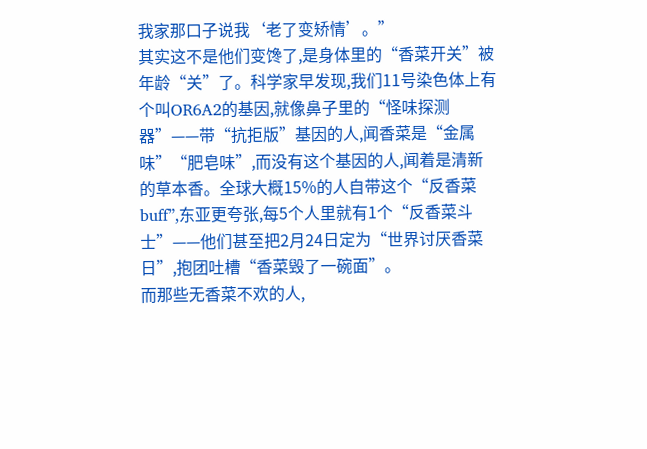我家那口子说我‘老了变矫情’。”
其实这不是他们变馋了,是身体里的“香菜开关”被年龄“关”了。科学家早发现,我们11号染色体上有个叫OR6A2的基因,就像鼻子里的“怪味探测器”——带“抗拒版”基因的人,闻香菜是“金属味”“肥皂味”,而没有这个基因的人,闻着是清新的草本香。全球大概15%的人自带这个“反香菜buff”,东亚更夸张,每5个人里就有1个“反香菜斗士”——他们甚至把2月24日定为“世界讨厌香菜日”,抱团吐槽“香菜毁了一碗面”。
而那些无香菜不欢的人,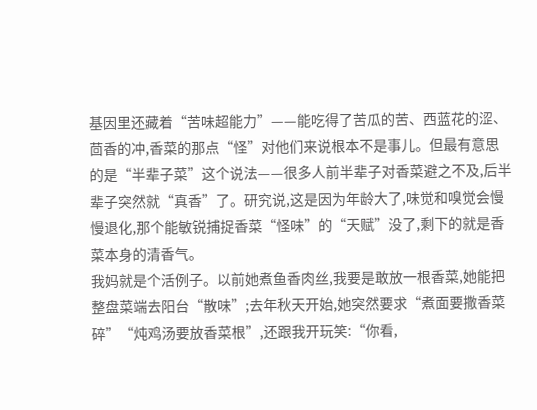基因里还藏着“苦味超能力”——能吃得了苦瓜的苦、西蓝花的涩、茴香的冲,香菜的那点“怪”对他们来说根本不是事儿。但最有意思的是“半辈子菜”这个说法——很多人前半辈子对香菜避之不及,后半辈子突然就“真香”了。研究说,这是因为年龄大了,味觉和嗅觉会慢慢退化,那个能敏锐捕捉香菜“怪味”的“天赋”没了,剩下的就是香菜本身的清香气。
我妈就是个活例子。以前她煮鱼香肉丝,我要是敢放一根香菜,她能把整盘菜端去阳台“散味”;去年秋天开始,她突然要求“煮面要撒香菜碎”“炖鸡汤要放香菜根”,还跟我开玩笑:“你看,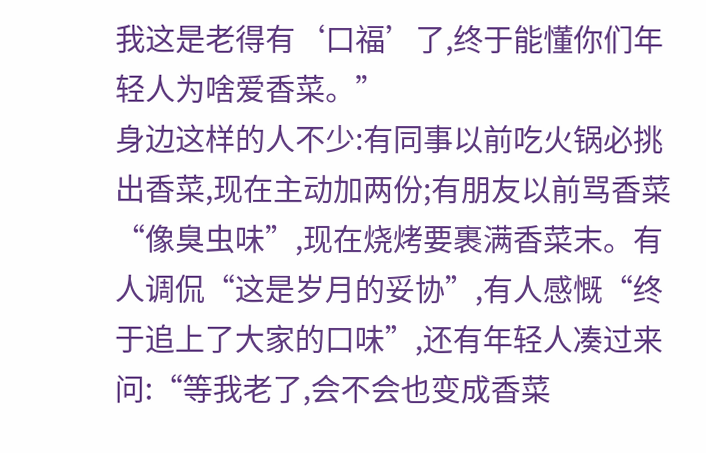我这是老得有‘口福’了,终于能懂你们年轻人为啥爱香菜。”
身边这样的人不少:有同事以前吃火锅必挑出香菜,现在主动加两份;有朋友以前骂香菜“像臭虫味”,现在烧烤要裹满香菜末。有人调侃“这是岁月的妥协”,有人感慨“终于追上了大家的口味”,还有年轻人凑过来问:“等我老了,会不会也变成香菜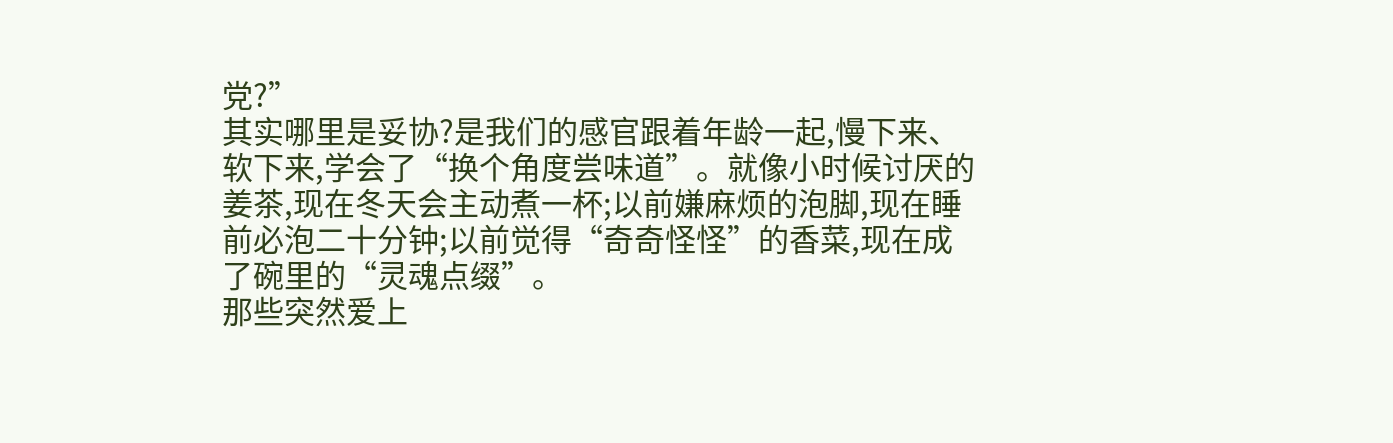党?”
其实哪里是妥协?是我们的感官跟着年龄一起,慢下来、软下来,学会了“换个角度尝味道”。就像小时候讨厌的姜茶,现在冬天会主动煮一杯;以前嫌麻烦的泡脚,现在睡前必泡二十分钟;以前觉得“奇奇怪怪”的香菜,现在成了碗里的“灵魂点缀”。
那些突然爱上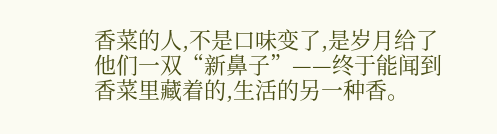香菜的人,不是口味变了,是岁月给了他们一双“新鼻子”——终于能闻到香菜里藏着的,生活的另一种香。